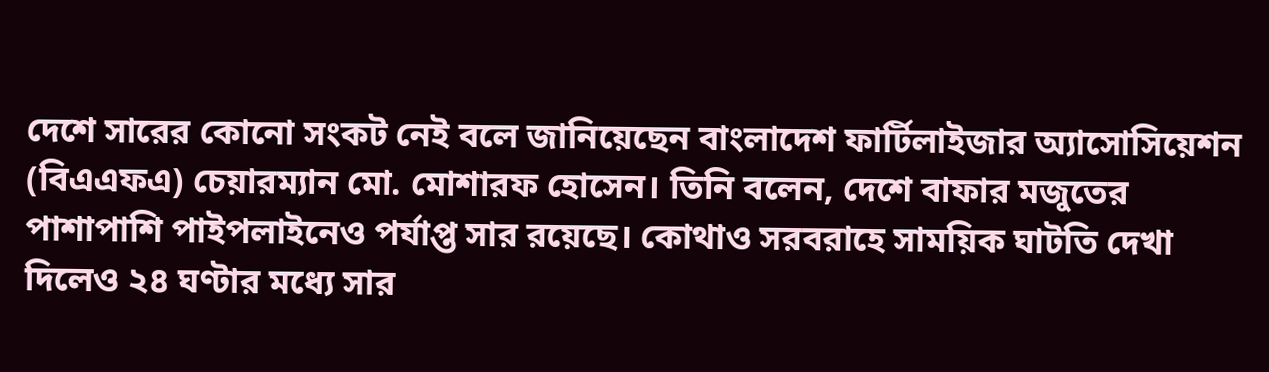দেশে সারের কোনো সংকট নেই বলে জানিয়েছেন বাংলাদেশ ফার্টিলাইজার অ্যাসোসিয়েশন (বিএএফএ) চেয়ারম্যান মো. মোশারফ হোসেন। তিনি বলেন, দেশে বাফার মজুতের পাশাপাশি পাইপলাইনেও পর্যাপ্ত সার রয়েছে। কোথাও সরবরাহে সাময়িক ঘাটতি দেখা দিলেও ২৪ ঘণ্টার মধ্যে সার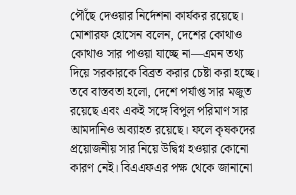পৌঁছে দেওয়ার নির্দেশনা কার্যকর রয়েছে।
মোশারফ হোসেন বলেন, দেশের কোথাও কোথাও সার পাওয়া যাচ্ছে না—এমন তথ্য দিয়ে সরকারকে বিব্রত করার চেষ্টা করা হচ্ছে। তবে বাস্তবতা হলো, দেশে পর্যাপ্ত সার মজুত রয়েছে এবং একই সঙ্গে বিপুল পরিমাণ সার আমদানিও অব্যাহত রয়েছে। ফলে কৃষকদের প্রয়োজনীয় সার নিয়ে উদ্বিগ্ন হওয়ার কোনো কারণ নেই। বিএএফএর পক্ষ থেকে জানানো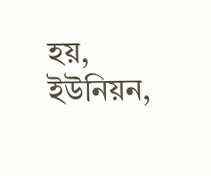হয়, ইউনিয়ন,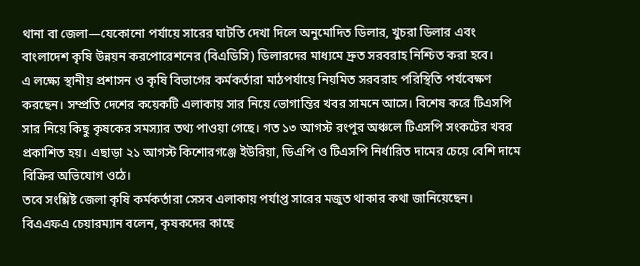থানা বা জেলা—যেকোনো পর্যায়ে সারের ঘাটতি দেখা দিলে অনুমোদিত ডিলার, খুচরা ডিলার এবং বাংলাদেশ কৃষি উন্নয়ন করপোরেশনের (বিএডিসি) ডিলারদের মাধ্যমে দ্রুত সরবরাহ নিশ্চিত করা হবে।
এ লক্ষ্যে স্থানীয় প্রশাসন ও কৃষি বিভাগের কর্মকর্তারা মাঠপর্যায়ে নিয়মিত সরবরাহ পরিস্থিতি পর্যবেক্ষণ করছেন। সম্প্রতি দেশের কয়েকটি এলাকায় সার নিয়ে ভোগান্তির খবর সামনে আসে। বিশেষ করে টিএসপি সার নিয়ে কিছু কৃষকের সমস্যার তথ্য পাওয়া গেছে। গত ১৩ আগস্ট রংপুর অঞ্চলে টিএসপি সংকটের খবর প্রকাশিত হয়। এছাড়া ২১ আগস্ট কিশোরগঞ্জে ইউরিয়া, ডিএপি ও টিএসপি নির্ধারিত দামের চেয়ে বেশি দামে বিক্রির অভিযোগ ওঠে।
তবে সংশ্লিষ্ট জেলা কৃষি কর্মকর্তারা সেসব এলাকায় পর্যাপ্ত সারের মজুত থাকার কথা জানিয়েছেন। বিএএফএ চেয়ারম্যান বলেন, কৃষকদের কাছে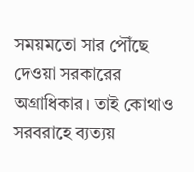সময়মতো সার পৌঁছে দেওয়া সরকারের অগ্রাধিকার। তাই কোথাও সরবরাহে ব্যত্যয়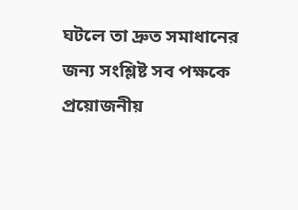ঘটলে তা দ্রুত সমাধানের জন্য সংশ্লিষ্ট সব পক্ষকে প্রয়োজনীয়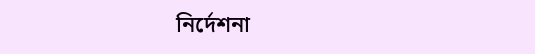নির্দেশনা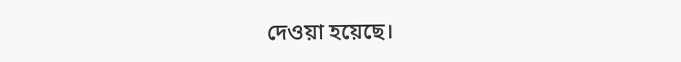দেওয়া হয়েছে।